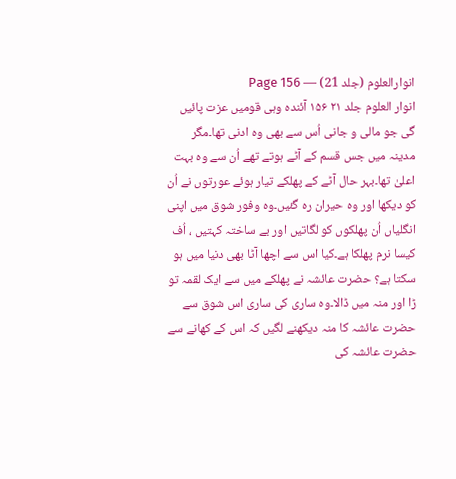انوارالعلوم (جلد 21) — Page 156
انوار العلوم جلد ۲۱ ۱۵۶ آئندہ وہی قومیں عزت پائیں گی جو مالی و جانی اُس سے بھی وہ ادنی تھا۔مگر مدینہ میں جس قسم کے آٹے ہوتے تھے اُن سے وہ بہت اعلیٰ تھا۔بہر حال آٹے کے پھلکے تیار ہوئے عورتوں نے اُن کو دیکھا اور وہ حیران رہ گئیں۔وہ وفور شوق میں اپنی انگلیاں اُن پھلکوں کو لگاتیں اور بے ساختہ کہتیں ، اُف کیسا نرم پھلکا ہے۔کیا اس سے اچھا آٹا بھی دنیا میں ہو سکتا ہے؟ حضرت عائشہ نے پھلکے میں سے ایک لقمہ تو ڑا اور منہ میں ڈالا۔وہ ساری کی ساری اس شوق سے حضرت عائشہ کا منہ دیکھنے لگیں کہ اس کے کھانے سے حضرت عائشہ کی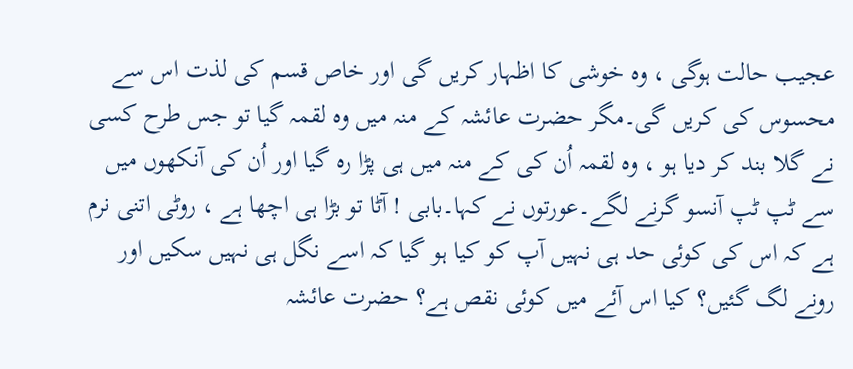عجیب حالت ہوگی ، وہ خوشی کا اظہار کریں گی اور خاص قسم کی لذت اس سے محسوس کی کریں گی۔مگر حضرت عائشہ کے منہ میں وہ لقمہ گیا تو جس طرح کسی نے گلا بند کر دیا ہو ، وہ لقمہ اُن کی کے منہ میں ہی پڑا رہ گیا اور اُن کی آنکھوں میں سے ٹپ ٹپ آنسو گرنے لگے۔عورتوں نے کہا۔بابی ! آٹا تو بڑا ہی اچھا ہے ، روٹی اتنی نرم ہے کہ اس کی کوئی حد ہی نہیں آپ کو کیا ہو گیا کہ اسے نگل ہی نہیں سکیں اور رونے لگ گئیں؟ کیا اس آئے میں کوئی نقص ہے؟ حضرت عائشہ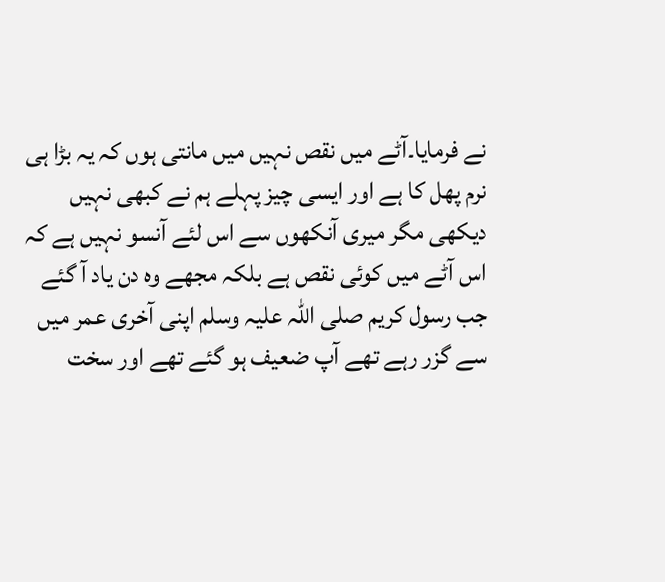نے فرمایا۔آٹے میں نقص نہیں میں مانتی ہوں کہ یہ بڑا ہی نرم پھل کا ہے اور ایسی چیز پہلے ہم نے کبھی نہیں دیکھی مگر میری آنکھوں سے اس لئے آنسو نہیں ہے کہ اس آٹے میں کوئی نقص ہے بلکہ مجھے وہ دن یاد آ گئے جب رسول کریم صلی اللہ علیہ وسلم اپنی آخری عمر میں سے گزر رہے تھے آپ ضعیف ہو گئے تھے اور سخت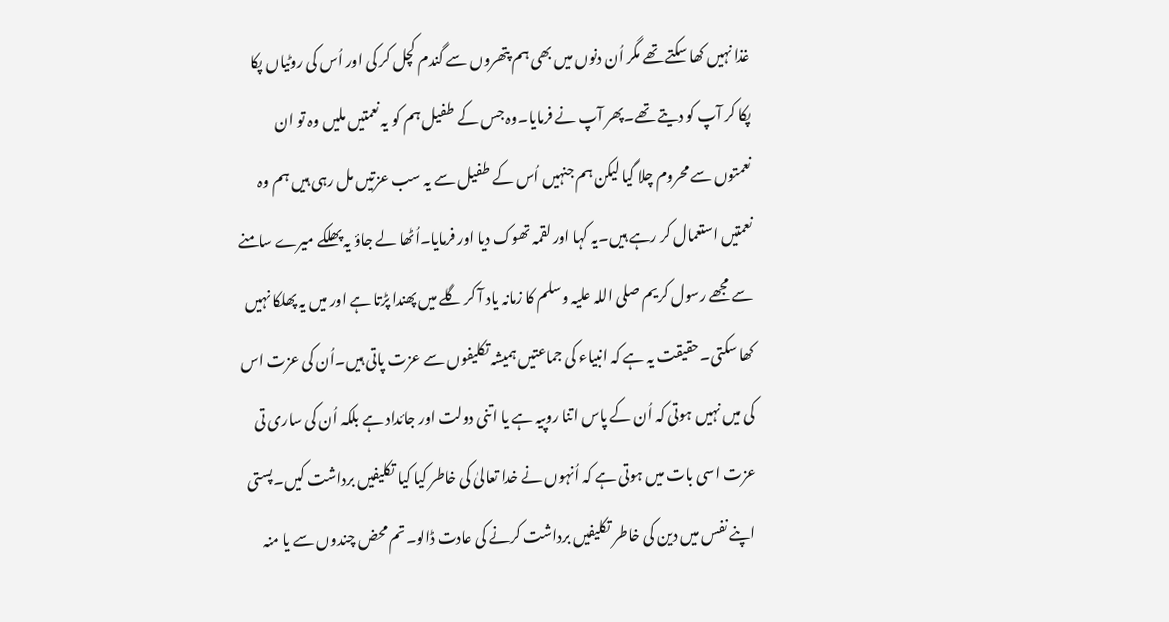غذا نہیں کھا سکتے تھے مگر اُن دنوں میں بھی ہم پتھروں سے گندم کچل کر کی اور اُس کی روٹیاں پکا پکا کر آپ کو دیتے تھے۔پھر آپ نے فرمایا۔وہ جس کے طفیل ہم کو یہ نعمتیں ملیں وہ تو ان نعمتوں سے محروم چلا گیا لیکن ہم جنہیں اُس کے طفیل سے یہ سب عزتیں مل رہی ہیں ہم وہ نعمتیں استعمال کر رہے ہیں۔یہ کہا اور لقمہ تھوک دیا اور فرمایا۔اُٹھا لے جاؤ یہ پھلکے میرے سامنے سے مجھے رسول کریم صلی اللہ علیہ وسلم کا زمانہ یاد آ کر گلے میں پھندا پڑتا ہے اور میں یہ پھلکا نہیں کھا سکتی۔حقیقت یہ ہے کہ انبیاء کی جماعتیں ہمیشہ تکلیفوں سے عزت پاتی ہیں۔اُن کی عزت اس کی میں نہیں ہوتی کہ اُن کے پاس اتنا روپیہ ہے یا اتنی دولت اور جائداد ہے بلکہ اُن کی ساری تی عزت اسی بات میں ہوتی ہے کہ اُنہوں نے خدا تعالیٰ کی خاطر کیا کیا تکلیفیں برداشت کیں۔پستی اپنے نفس میں دین کی خاطر تکلیفیں برداشت کرنے کی عادت ڈالو۔تم محض چندوں سے یا منہ